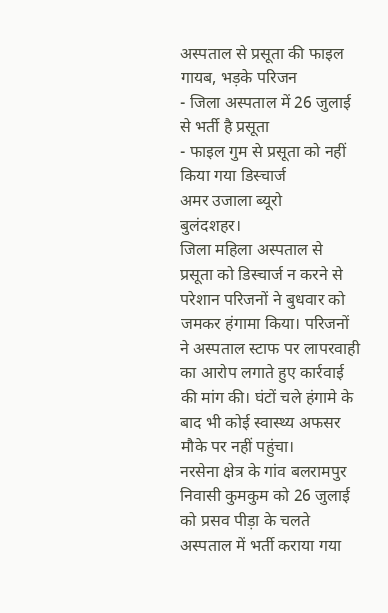अस्पताल से प्रसूता की फाइल गायब, भड़के परिजन
- जिला अस्पताल में 26 जुलाई से भर्ती है प्रसूता
- फाइल गुम से प्रसूता को नहीं किया गया डिस्चार्ज
अमर उजाला ब्यूरो
बुलंदशहर।
जिला महिला अस्पताल से प्रसूता को डिस्चार्ज न करने से परेशान परिजनों ने बुधवार को जमकर हंगामा किया। परिजनों ने अस्पताल स्टाफ पर लापरवाही का आरोप लगाते हुए कार्रवाई की मांग की। घंटों चले हंगामे के बाद भी कोई स्वास्थ्य अफसर मौके पर नहीं पहुंचा।
नरसेना क्षेत्र के गांव बलरामपुर निवासी कुमकुम को 26 जुलाई को प्रसव पीड़ा के चलते अस्पताल में भर्ती कराया गया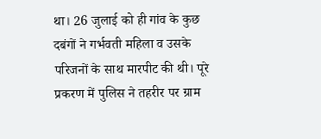था। 26 जुलाई को ही गांव के कुछ दबंगों ने गर्भवती महिला व उसके परिजनों के साथ मारपीट की थी। पूरे प्रकरण में पुलिस ने तहरीर पर ग्राम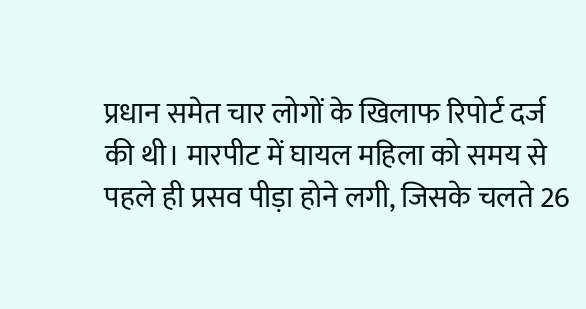प्रधान समेत चार लोगों के खिलाफ रिपोर्ट दर्ज की थी। मारपीट में घायल महिला को समय से पहले ही प्रसव पीड़ा होने लगी, जिसके चलते 26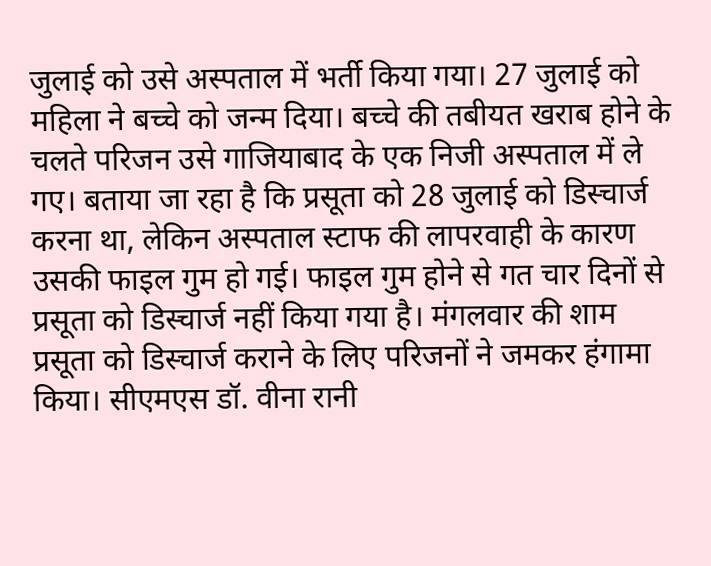जुलाई को उसे अस्पताल में भर्ती किया गया। 27 जुलाई को महिला ने बच्चे को जन्म दिया। बच्चे की तबीयत खराब होने के चलते परिजन उसे गाजियाबाद के एक निजी अस्पताल में ले गए। बताया जा रहा है कि प्रसूता को 28 जुलाई को डिस्चार्ज करना था, लेकिन अस्पताल स्टाफ की लापरवाही के कारण उसकी फाइल गुम हो गई। फाइल गुम होने से गत चार दिनों से प्रसूता को डिस्चार्ज नहीं किया गया है। मंगलवार की शाम प्रसूता को डिस्चार्ज कराने के लिए परिजनों ने जमकर हंगामा किया। सीएमएस डॉ. वीना रानी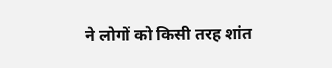ने लोगों को किसी तरह शांत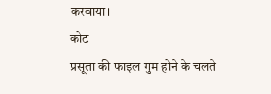करवाया।
कोट
प्रसूता की फाइल गुम होने के चलते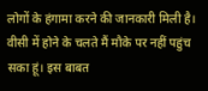लोगों के हंगामा करने की जानकारी मिली है। वीसी में होने के चलते मैं मौके पर नहीं पहुंच सका हूं। इस बाबत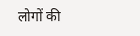लोगों की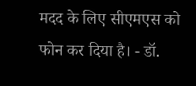मदद के लिए सीएमएस को फोन कर दिया है। - डॉ.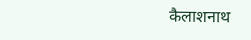कैलाशनाथ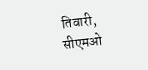तिवारी, सीएमओ